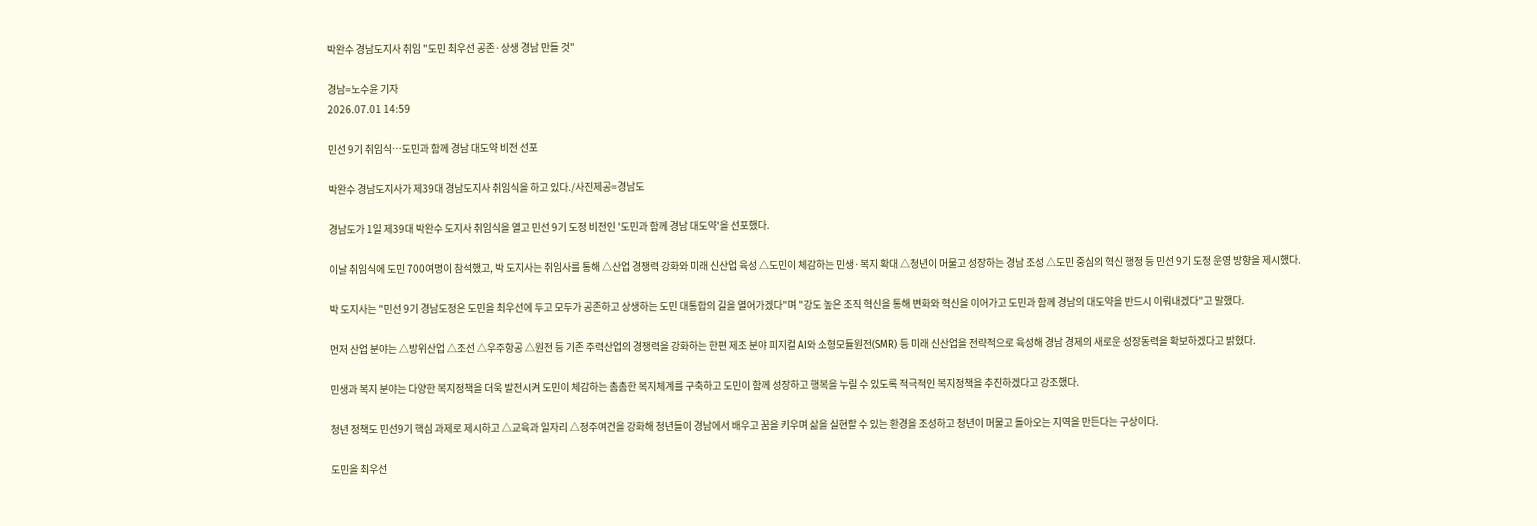박완수 경남도지사 취임 "도민 최우선 공존·상생 경남 만들 것"

경남=노수윤 기자
2026.07.01 14:59

민선 9기 취임식…도민과 함께 경남 대도약 비전 선포

박완수 경남도지사가 제39대 경남도지사 취임식을 하고 있다./사진제공=경남도

경남도가 1일 제39대 박완수 도지사 취임식을 열고 민선 9기 도정 비전인 '도민과 함께 경남 대도약'을 선포했다.

이날 취임식에 도민 700여명이 참석했고, 박 도지사는 취임사를 통해 △산업 경쟁력 강화와 미래 신산업 육성 △도민이 체감하는 민생·복지 확대 △청년이 머물고 성장하는 경남 조성 △도민 중심의 혁신 행정 등 민선 9기 도정 운영 방향을 제시했다.

박 도지사는 "민선 9기 경남도정은 도민을 최우선에 두고 모두가 공존하고 상생하는 도민 대통합의 길을 열어가겠다"며 "강도 높은 조직 혁신을 통해 변화와 혁신을 이어가고 도민과 함께 경남의 대도약을 반드시 이뤄내겠다"고 말했다.

먼저 산업 분야는 △방위산업 △조선 △우주항공 △원전 등 기존 주력산업의 경쟁력을 강화하는 한편 제조 분야 피지컬 AI와 소형모듈원전(SMR) 등 미래 신산업을 전략적으로 육성해 경남 경제의 새로운 성장동력을 확보하겠다고 밝혔다.

민생과 복지 분야는 다양한 복지정책을 더욱 발전시켜 도민이 체감하는 촘촘한 복지체계를 구축하고 도민이 함께 성장하고 행복을 누릴 수 있도록 적극적인 복지정책을 추진하겠다고 강조했다.

청년 정책도 민선9기 핵심 과제로 제시하고 △교육과 일자리 △정주여건을 강화해 청년들이 경남에서 배우고 꿈을 키우며 삶을 실현할 수 있는 환경을 조성하고 청년이 머물고 돌아오는 지역을 만든다는 구상이다.

도민을 최우선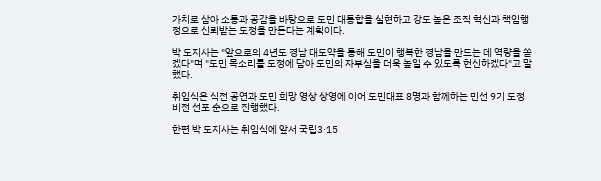가치로 삼아 소통과 공감을 바탕으로 도민 대통합을 실현하고 강도 높은 조직 혁신과 책임행정으로 신뢰받는 도정을 만든다는 계획이다.

박 도지사는 "앞으로의 4년도 경남 대도약을 통해 도민이 행복한 경남을 만드는 데 역량을 쏟겠다"며 "도민 목소리를 도정에 담아 도민의 자부심을 더욱 높일 수 있도록 헌신하겠다"고 말했다.

취임식은 식전 공연과 도민 희망 영상 상영에 이어 도민대표 8명과 함께하는 민선 9기 도정 비전 선포 순으로 진행했다.

한편 박 도지사는 취임식에 앞서 국립3·15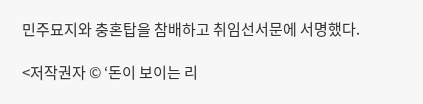민주묘지와 충혼탑을 참배하고 취임선서문에 서명했다.

<저작권자 © ‘돈이 보이는 리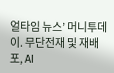얼타임 뉴스’ 머니투데이. 무단전재 및 재배포, AI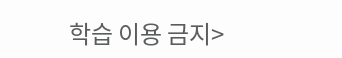학습 이용 금지>